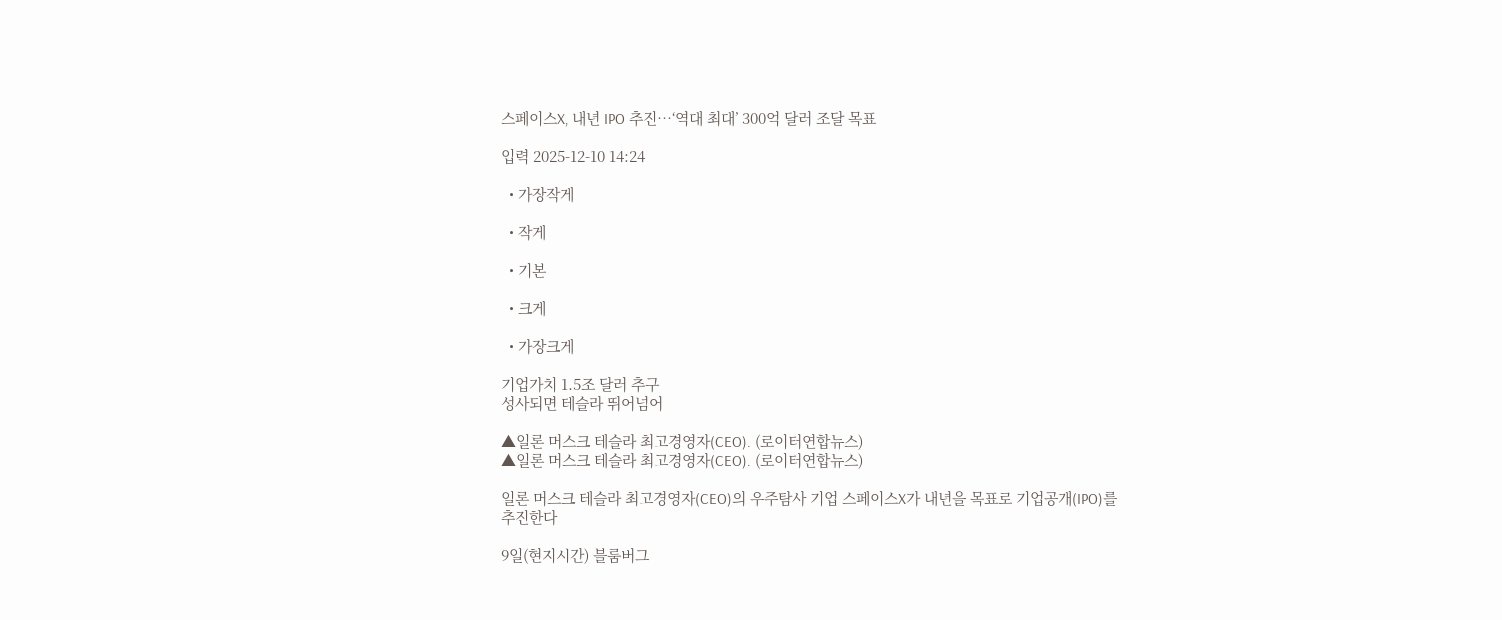스페이스X, 내년 IPO 추진…‘역대 최대’ 300억 달러 조달 목표

입력 2025-12-10 14:24

  • 가장작게

  • 작게

  • 기본

  • 크게

  • 가장크게

기업가치 1.5조 달러 추구
성사되면 테슬라 뛰어넘어

▲일론 머스크 테슬라 최고경영자(CEO). (로이터연합뉴스)
▲일론 머스크 테슬라 최고경영자(CEO). (로이터연합뉴스)

일론 머스크 테슬라 최고경영자(CEO)의 우주탐사 기업 스페이스X가 내년을 목표로 기업공개(IPO)를 추진한다

9일(현지시간) 블룸버그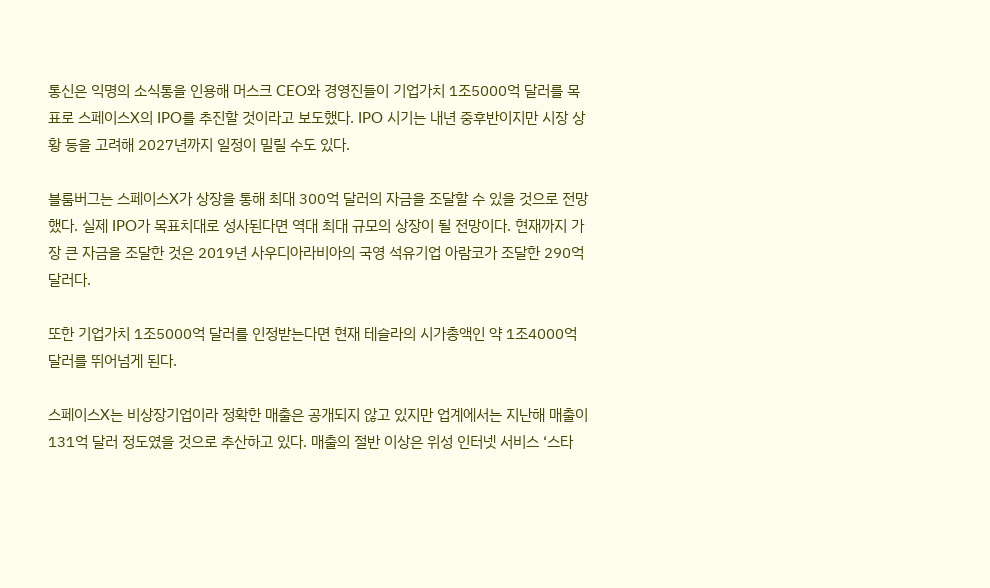통신은 익명의 소식통을 인용해 머스크 CEO와 경영진들이 기업가치 1조5000억 달러를 목표로 스페이스X의 IPO를 추진할 것이라고 보도했다. IPO 시기는 내년 중후반이지만 시장 상황 등을 고려해 2027년까지 일정이 밀릴 수도 있다.

블룸버그는 스페이스X가 상장을 통해 최대 300억 달러의 자금을 조달할 수 있을 것으로 전망했다. 실제 IPO가 목표치대로 성사된다면 역대 최대 규모의 상장이 될 전망이다. 현재까지 가장 큰 자금을 조달한 것은 2019년 사우디아라비아의 국영 석유기업 아람코가 조달한 290억 달러다.

또한 기업가치 1조5000억 달러를 인정받는다면 현재 테슬라의 시가총액인 약 1조4000억 달러를 뛰어넘게 된다.

스페이스X는 비상장기업이라 정확한 매출은 공개되지 않고 있지만 업계에서는 지난해 매출이 131억 달러 정도였을 것으로 추산하고 있다. 매출의 절반 이상은 위성 인터넷 서비스 ‘스타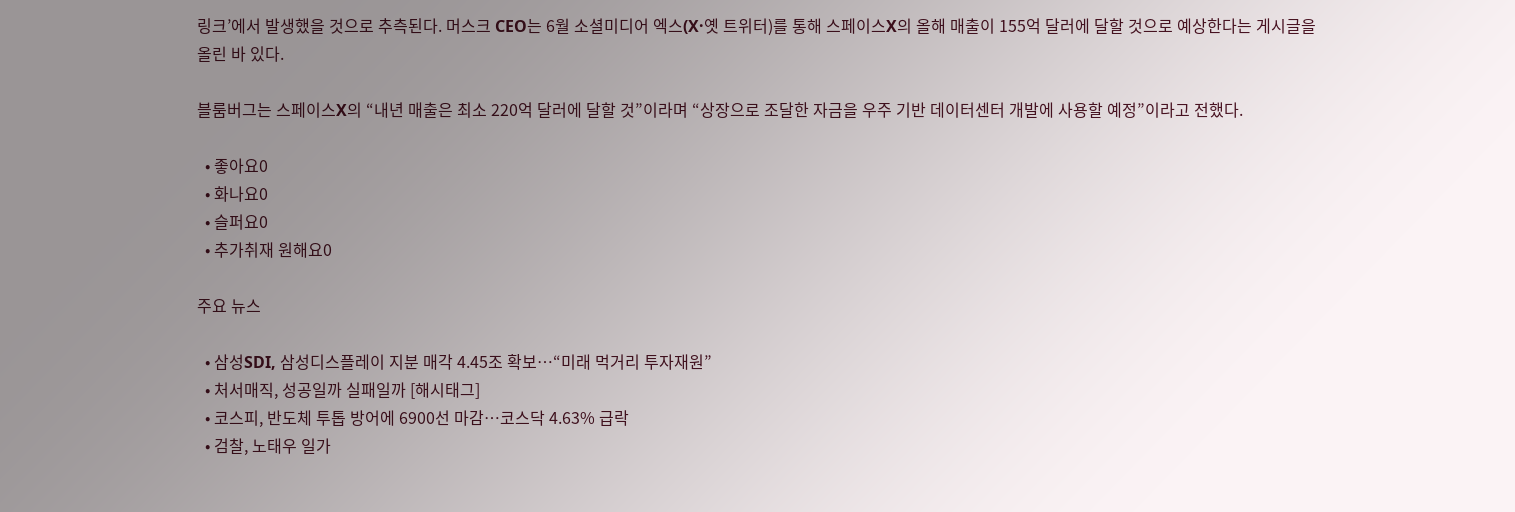링크’에서 발생했을 것으로 추측된다. 머스크 CEO는 6월 소셜미디어 엑스(X·옛 트위터)를 통해 스페이스X의 올해 매출이 155억 달러에 달할 것으로 예상한다는 게시글을 올린 바 있다.

블룸버그는 스페이스X의 “내년 매출은 최소 220억 달러에 달할 것”이라며 “상장으로 조달한 자금을 우주 기반 데이터센터 개발에 사용할 예정”이라고 전했다.

  • 좋아요0
  • 화나요0
  • 슬퍼요0
  • 추가취재 원해요0

주요 뉴스

  • 삼성SDI, 삼성디스플레이 지분 매각 4.45조 확보…“미래 먹거리 투자재원”
  • 처서매직, 성공일까 실패일까 [해시태그]
  • 코스피, 반도체 투톱 방어에 6900선 마감…코스닥 4.63% 급락
  • 검찰, 노태우 일가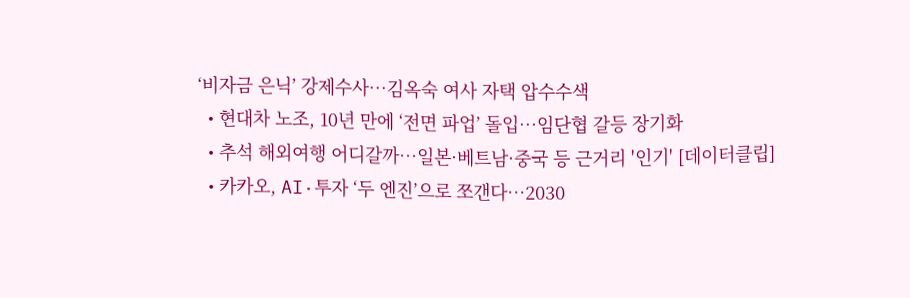‘비자금 은닉’ 강제수사…김옥숙 여사 자택 압수수색
  • 현대차 노조, 10년 만에 ‘전면 파업’ 돌입…임단협 갈등 장기화
  • 추석 해외여행 어디갈까…일본·베트남·중국 등 근거리 '인기' [데이터클립]
  • 카카오, AI·투자 ‘두 엔진’으로 쪼갠다…2030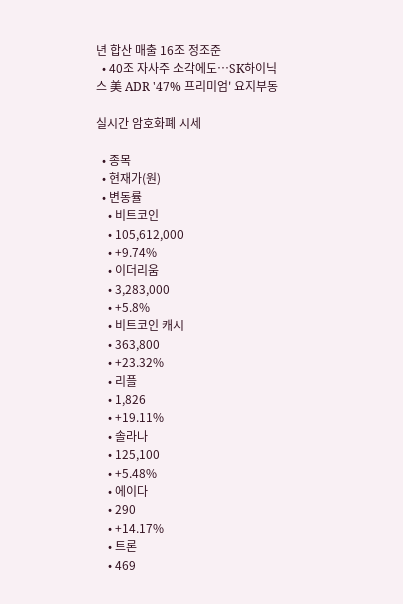년 합산 매출 16조 정조준
  • 40조 자사주 소각에도…SK하이닉스 美 ADR '47% 프리미엄' 요지부동

실시간 암호화폐 시세

  • 종목
  • 현재가(원)
  • 변동률
    • 비트코인
    • 105,612,000
    • +9.74%
    • 이더리움
    • 3,283,000
    • +5.8%
    • 비트코인 캐시
    • 363,800
    • +23.32%
    • 리플
    • 1,826
    • +19.11%
    • 솔라나
    • 125,100
    • +5.48%
    • 에이다
    • 290
    • +14.17%
    • 트론
    • 469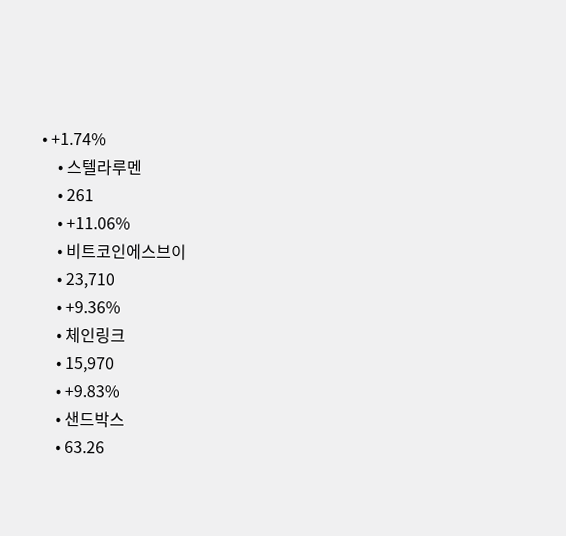• +1.74%
    • 스텔라루멘
    • 261
    • +11.06%
    • 비트코인에스브이
    • 23,710
    • +9.36%
    • 체인링크
    • 15,970
    • +9.83%
    • 샌드박스
    • 63.26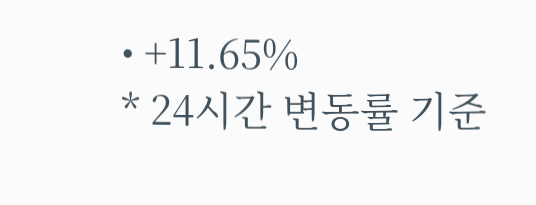• +11.65%
* 24시간 변동률 기준